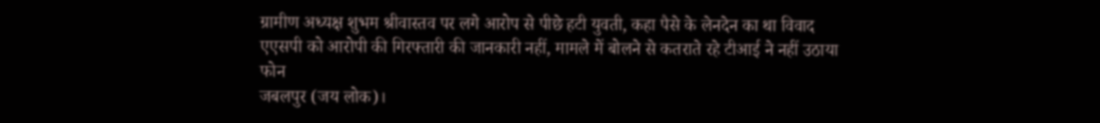ग्रामीण अध्यक्ष शुभम श्रीवास्तव पर लगे आरोप से पीछे हटी युवती, कहा पैसे के लेनदेन का था विवाद
एएसपी को आरोपी की गिरफ्तारी की जानकारी नहीं, मामले में बोलने से कतराते रहे टीआई ने नहीं उठाया फोन
जबलपुर (जय लोक)।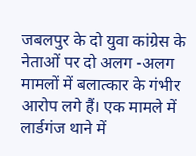जबलपुर के दो युवा कांग्रेस के नेताओं पर दो अलग -अलग मामलों में बलात्कार के गंभीर आरोप लगे हैं। एक मामले में लार्डगंज थाने में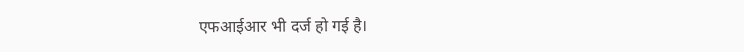एफआईआर भी दर्ज हो गई है।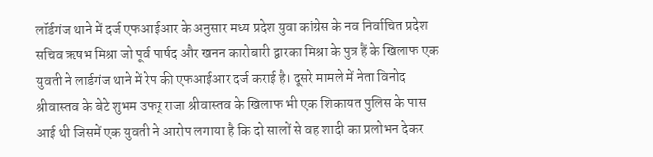लॉर्डगंज थाने में दर्ज एफआईआर के अनुसार मध्य प्रदेश युवा कांग्रेस के नव निर्वाचित प्रदेश सचिव ऋषभ मिश्रा जो पूर्व पार्षद और खनन कारोबारी द्वारका मिश्रा के पुत्र हैं के खिलाफ एक युवती ने लार्डगंज थाने में रेप की एफआईआर दर्ज कराई है। दूसरे मामले में नेता विनोद श्रीवास्तव के बेटे शुभम उफऱ् राजा श्रीवास्तव के खिलाफ भी एक शिकायत पुलिस के पास आई थी जिसमें एक युवती ने आरोप लगाया है कि दो सालों से वह शादी का प्रलोभन देकर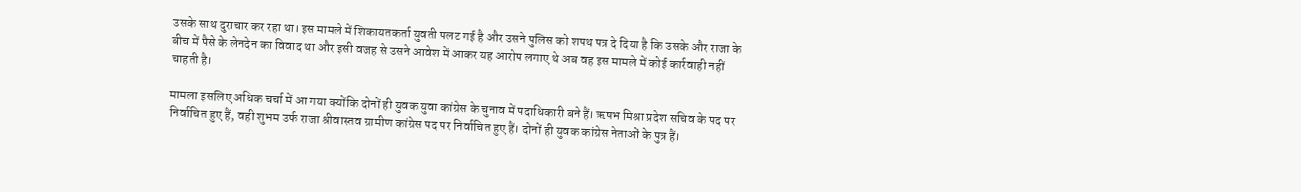उसके साथ दुराचार कर रहा था। इस मामले में शिकायतकर्ता युवती पलट गई है और उसने पुलिस को शपथ पत्र दे दिया है कि उसके और राजा के बीच में पैसे के लेनदेन का विवाद था और इसी वजह से उसने आवेश में आकर यह आरोप लगाए थे अब वह इस मामले में कोई कार्रवाही नहीं चाहती है।

मामला इसलिए अधिक चर्चा में आ गया क्योंकि दोनों ही युवक युवा कांग्रेस के चुनाव में पदाधिकारी बने हैं। ऋषभ मिश्रा प्रदेश सचिव के पद पर निर्वाचित हुए हैं, वही शुभम उर्फ राजा श्रीवास्तव ग्रामीण कांग्रेस पद पर निर्वाचित हुए हैं। दोनों ही युवक कांग्रेस नेताओं के पुत्र हैं।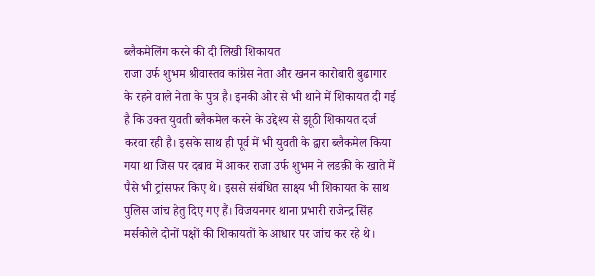ब्लैकमेलिंग करने की दी लिखी शिकायत
राजा उर्फ शुभम श्रीवास्तव कांग्रेस नेता और खनन कारोबारी बुढागार के रहने वाले नेता के पुत्र है। इनकी ओर से भी थाने में शिकायत दी गई है कि उक्त युवती ब्लैकमेल करने के उद्देश्य से झूठी शिकायत दर्ज करवा रही है। इसके साथ ही पूर्व में भी युवती के द्वारा ब्लैकमेल किया गया था जिस पर दबाव में आकर राजा उर्फ शुभम ने लडक़ी के खाते में पैसे भी ट्रांसफर किए थे। इससे संबंधित साक्ष्य भी शिकायत के साथ पुलिस जांच हेतु दिए गए हैं। विजयनगर थाना प्रभारी राजेन्द्र सिंह मर्सकोले दोनों पक्षों की शिकायतों के आधार पर जांच कर रहे थे।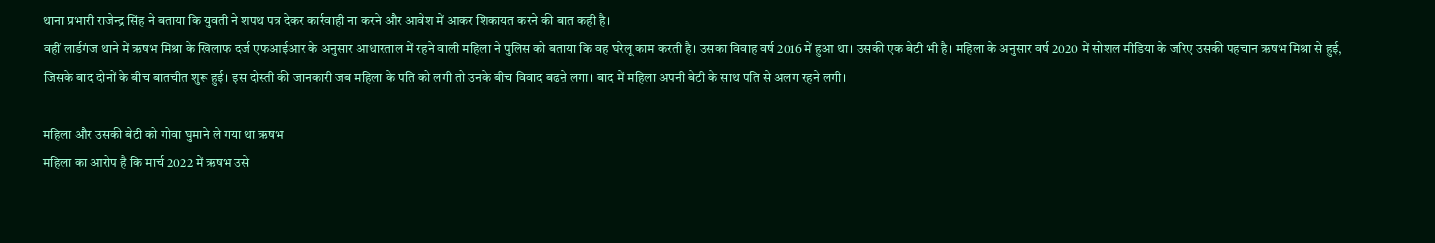थाना प्रभारी राजेन्द्र सिंह ने बताया कि युवती ने शपथ पत्र देकर कार्रवाही ना करने और आवेश में आकर शिकायत करने की बात कही है।
वहीं लार्डगंज थाने में ऋषभ मिश्रा के खिलाफ दर्ज एफआईआर के अनुसार आधारताल में रहने वाली महिला ने पुलिस को बताया कि वह घरेलू काम करती है। उसका विवाह वर्ष 2016 में हुआ था। उसकी एक बेटी भी है। महिला के अनुसार वर्ष 2020 में सोशल मीडिया के जरिए उसकी पहचान ऋषभ मिश्रा से हुई, जिसके बाद दोनों के बीच बातचीत शुरू हुई। इस दोस्ती की जानकारी जब महिला के पति को लगी तो उनके बीच विवाद बढऩे लगा। बाद में महिला अपनी बेटी के साथ पति से अलग रहने लगी।

महिला और उसकी बेटी को गोवा घुमाने ले गया था ऋषभ
महिला का आरोप है कि मार्च 2022 में ऋषभ उसे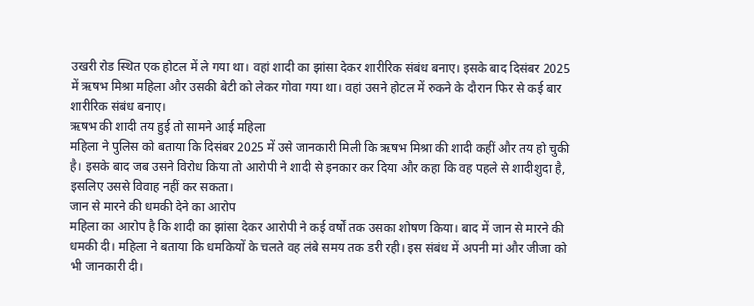उखरी रोड स्थित एक होटल में ले गया था। वहां शादी का झांसा देकर शारीरिक संबंध बनाए। इसके बाद दिसंबर 2025 में ऋषभ मिश्रा महिला और उसकी बेटी को लेकर गोवा गया था। वहां उसने होटल में रुकने के दौरान फिर से कई बार शारीरिक संबंध बनाए।
ऋषभ की शादी तय हुई तो सामने आई महिला
महिला ने पुलिस को बताया कि दिसंबर 2025 में उसे जानकारी मिली कि ऋषभ मिश्रा की शादी कहीं और तय हो चुकी है। इसके बाद जब उसने विरोध किया तो आरोपी ने शादी से इनकार कर दिया और कहा कि वह पहले से शादीशुदा है, इसलिए उससे विवाह नहीं कर सकता।
जान से मारने की धमकी देने का आरोप
महिला का आरोप है कि शादी का झांसा देकर आरोपी ने कई वर्षों तक उसका शोषण किया। बाद में जान से मारने की धमकी दी। महिला ने बताया कि धमकियों के चलते वह लंबे समय तक डरी रही। इस संबंध में अपनी मां और जीजा को भी जानकारी दी।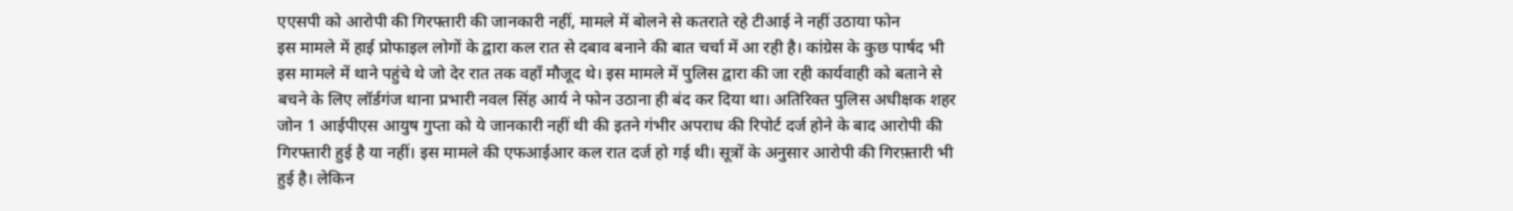एएसपी को आरोपी की गिरफ्तारी की जानकारी नहीं, मामले में बोलने से कतराते रहे टीआई ने नहीं उठाया फोन
इस मामले में हाई प्रोफाइल लोगों के द्वारा कल रात से दबाव बनाने की बात चर्चा में आ रही है। कांग्रेस के कुछ पार्षद भी इस मामले में थाने पहुंचे थे जो देर रात तक वहाँ मौजूद थे। इस मामले में पुलिस द्वारा की जा रही कार्यवाही को बताने से बचने के लिए लॉर्डगंज थाना प्रभारी नवल सिंह आर्य ने फोन उठाना ही बंद कर दिया था। अतिरिक्त पुलिस अधीक्षक शहर जोन 1 आईपीएस आयुष गुप्ता को ये जानकारी नहीं थी की इतने गंभीर अपराध की रिपोर्ट दर्ज होने के बाद आरोपी की गिरफ्तारी हुई है या नहीं। इस मामले की एफआईआर कल रात दर्ज हो गई थी। सूत्रों के अनुसार आरोपी की गिरफ़्तारी भी हुई है। लेकिन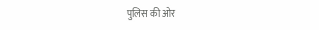पुलिस की ओर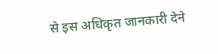से इस अधिकृत जानकारी देने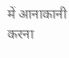में आनाकानी करना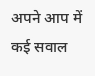अपने आप में कई सवाल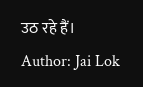उठ रहे हैं।
Author: Jai Lok